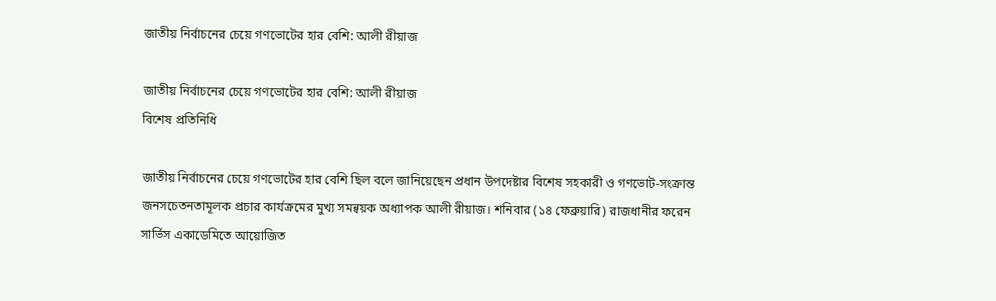জাতীয় নির্বাচনের চেয়ে গণভোটের হার বেশি: আলী রীয়াজ

জাতীয় নির্বাচনের চেয়ে গণভোটের হার বেশি: আলী রীয়াজ
বিশেষ প্রতিনিধি

জাতীয় নির্বাচনের চেয়ে গণভোটের হার বেশি ছিল বলে জানিয়েছেন প্রধান উপদেষ্টার বিশেষ সহকারী ও গণভোট-সংক্রান্ত জনসচেতনতামূলক প্রচার কার্যক্রমের মুখ্য সমন্বয়ক অধ্যাপক আলী রীয়াজ। শনিবার (১৪ ফেব্রুয়ারি) রাজধানীর ফরেন সার্ভিস একাডেমিতে আয়োজিত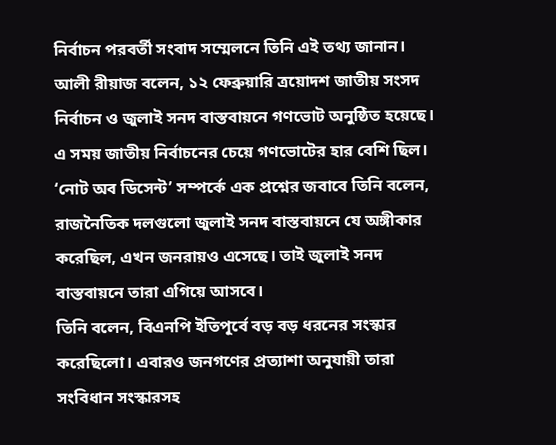নির্বাচন পরবর্তী সংবাদ সম্মেলনে তিনি এই তথ্য জানান।
আলী রীয়াজ বলেন, ১২ ফেব্রুয়ারি ত্রয়োদশ জাতীয় সংসদ নির্বাচন ও জুলাই সনদ বাস্তবায়নে গণভোট অনুষ্ঠিত হয়েছে। এ সময় জাতীয় নির্বাচনের চেয়ে গণভোটের হার বেশি ছিল। ‘নোট অব ডিসেন্ট’ সম্পর্কে এক প্রশ্নের জবাবে তিনি বলেন, রাজনৈতিক দলগুলো জুলাই সনদ বাস্তবায়নে যে অঙ্গীকার করেছিল, এখন জনরায়ও এসেছে। তাই জুলাই সনদ বাস্তবায়নে তারা এগিয়ে আসবে।
তিনি বলেন, বিএনপি ইতিপূর্বে বড় বড় ধরনের সংস্কার করেছিলো। এবারও জনগণের প্রত্যাশা অনুযায়ী তারা সংবিধান সংস্কারসহ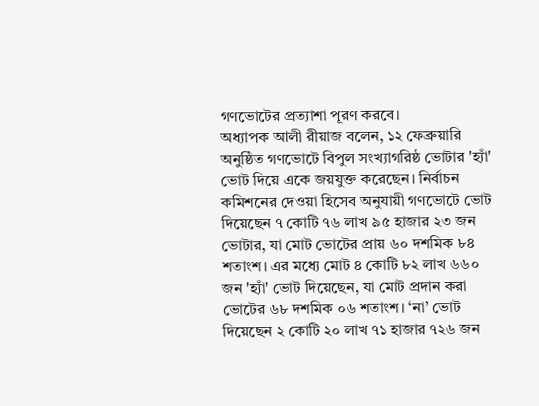গণভোটের প্রত্যাশা পূরণ করবে।
অধ্যাপক আলী রীয়াজ বলেন, ১২ ফেব্রুয়ারি অনুষ্ঠিত গণভোটে বিপুল সংখ্যাগরিষ্ঠ ভোটার 'হ্যাঁ' ভোট দিয়ে একে জয়যুক্ত করেছেন। নির্বাচন কমিশনের দেওয়া হিসেব অনুযায়ী গণভোটে ভোট দিয়েছেন ৭ কোটি ৭৬ লাখ ৯৫ হাজার ২৩ জন ভোটার, যা মোট ভোটের প্রায় ৬০ দশমিক ৮৪ শতাংশ। এর মধ্যে মোট ৪ কোটি ৮২ লাখ ৬৬০ জন 'হ্যাঁ' ভোট দিয়েছেন, যা মোট প্রদান করা ভোটের ৬৮ দশমিক ০৬ শতাংশ। ‘না’ ভোট দিয়েছেন ২ কোটি ২০ লাখ ৭১ হাজার ৭২৬ জন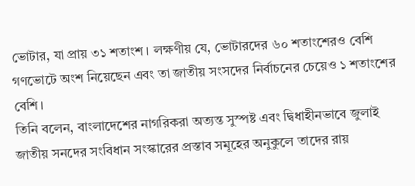ভোটার, যা প্রায় ৩১ শতাংশ। লক্ষণীয় যে, ভোটারদের ৬০ শতাংশেরও বেশি গণভোটে অংশ নিয়েছেন এবং তা জাতীয় সংসদের নির্বাচনের চেয়েও ১ শতাংশের বেশি।
তিনি বলেন, বাংলাদেশের নাগরিকরা অত্যন্ত সুস্পষ্ট এবং দ্বিধাহীনভাবে জুলাই জাতীয় সনদের সংবিধান সংস্কারের প্রস্তাব সমূহের অনুকুলে তাদের রায়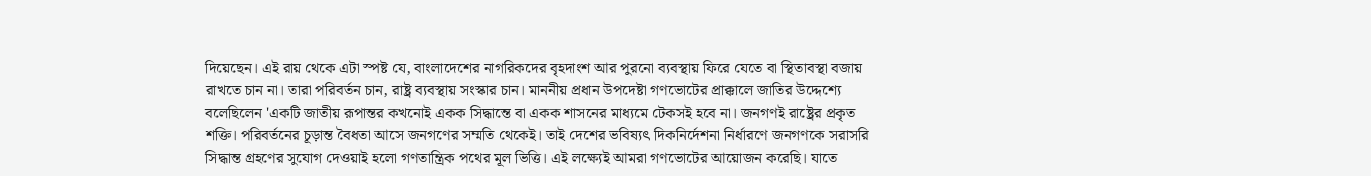দিয়েছেন। এই রায় থেকে এটা স্পষ্ট যে, বাংলাদেশের নাগরিকদের বৃহদাংশ আর পুরনো ব্যবস্থায় ফিরে যেতে বা স্থিতাবস্থা বজায় রাখতে চান না। তারা পরিবর্তন চান, রাষ্ট্র ব্যবস্থায় সংস্কার চান। মাননীয় প্রধান উপদেষ্টা গণভোটের প্রাক্কালে জাতির উদ্দেশ্যে বলেছিলেন 'একটি জাতীয় রূপান্তর কখনোই একক সিদ্ধান্তে বা একক শাসনের মাধ্যমে টেকসই হবে না। জনগণই রাষ্ট্রের প্রকৃত শক্তি। পরিবর্তনের চূড়ান্ত বৈধতা আসে জনগণের সম্মতি থেকেই। তাই দেশের ভবিষ্যৎ দিকনির্দেশনা নির্ধারণে জনগণকে সরাসরি সিদ্ধান্ত গ্রহণের সুযোগ দেওয়াই হলো গণতান্ত্রিক পথের মূল ভিত্তি। এই লক্ষ্যেই আমরা গণভোটের আয়োজন করেছি। যাতে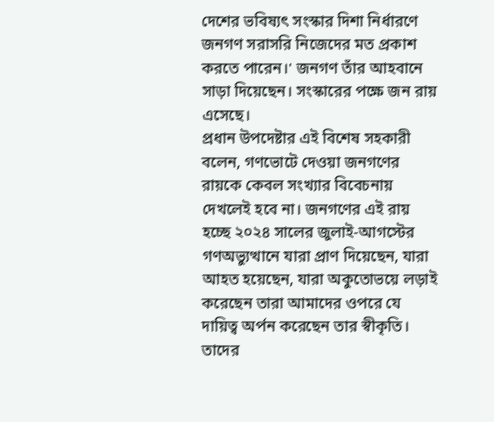দেশের ভবিষ্যৎ সংস্কার দিশা নির্ধারণে জনগণ সরাসরি নিজেদের মত প্রকাশ করতে পারেন।' জনগণ তাঁর আহবানে সাড়া দিয়েছেন। সংস্কারের পক্ষে জন রায় এসেছে।
প্রধান উপদেষ্টার এই বিশেষ সহকারী বলেন, গণভোটে দেওয়া জনগণের রায়কে কেবল সংখ্যার বিবেচনায় দেখলেই হবে না। জনগণের এই রায় হচ্ছে ২০২৪ সালের জুলাই-আগস্টের গণঅভ্যুত্থানে যারা প্রাণ দিয়েছেন, যারা আহত হয়েছেন, যারা অকুতোভয়ে লড়াই করেছেন তারা আমাদের ওপরে যে দায়িত্ব অর্পন করেছেন তার স্বীকৃতি। তাদের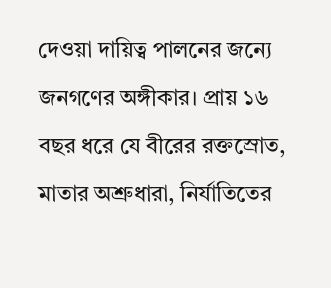দেওয়া দায়িত্ব পালনের জন্যে জনগণের অঙ্গীকার। প্রায় ১৬ বছর ধরে যে বীরের রক্তস্রোত, মাতার অশ্রুধারা, নির্যাতিতের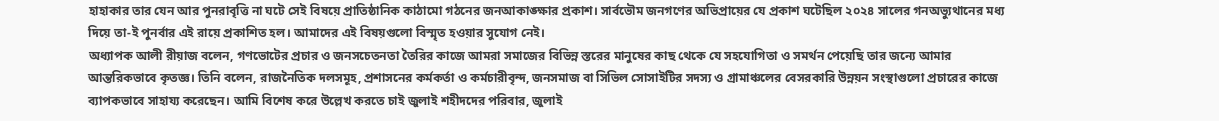হাহাকার তার যেন আর পুনরাবৃত্তি না ঘটে সেই বিষয়ে প্রাতিষ্ঠানিক কাঠামো গঠনের জনআকাঙ্ক্ষার প্রকাশ। সার্বভৌম জনগণের অভিপ্রায়ের যে প্রকাশ ঘটেছিল ২০২৪ সালের গনঅভ্যুথানের মধ্য দিয়ে তা-ই পুনর্বার এই রায়ে প্রকাশিত হল। আমাদের এই বিষয়গুলো বিস্মৃত হওয়ার সুযোগ নেই।
অধ্যাপক আলী রীয়াজ বলেন, গণভোটের প্রচার ও জনসচেতনতা তৈরির কাজে আমরা সমাজের বিভিন্ন স্তরের মানুষের কাছ থেকে যে সহযোগিতা ও সমর্থন পেয়েছি তার জন্যে আমার আন্তরিকভাবে কৃতজ্ঞ। তিনি বলেন, রাজনৈতিক দলসমূহ, প্রশাসনের কর্মকর্তা ও কর্মচারীবৃন্দ, জনসমাজ বা সিভিল সোসাইটির সদস্য ও গ্রামাঞ্চলের বেসরকারি উন্নয়ন সংস্থাগুলো প্রচারের কাজে ব্যাপকভাবে সাহায্য করেছেন। আমি বিশেষ করে উল্লেখ করতে চাই জুলাই শহীদদের পরিবার, জুলাই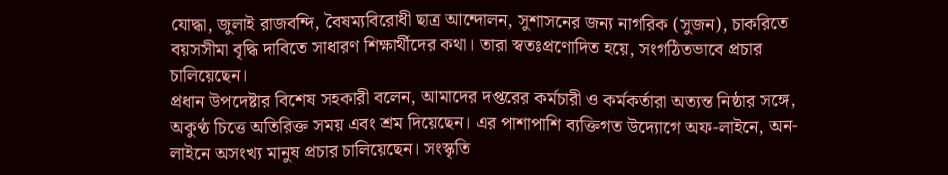যোদ্ধা, জুলাই রাজবন্দি, বৈষম্যবিরোধী ছাত্র আন্দোলন, সুশাসনের জন্য নাগরিক (সুজন), চাকরিতে বয়সসীমা বৃদ্ধি দাবিতে সাধারণ শিক্ষার্থীদের কথা। তারা স্বতঃপ্রণোদিত হয়ে, সংগঠিতভাবে প্রচার চালিয়েছেন।
প্রধান উপদেষ্টার বিশেষ সহকারী বলেন, আমাদের দপ্তরের কর্মচারী ও কর্মকর্তারা অত্যন্ত নিষ্ঠার সঙ্গে, অকুণ্ঠ চিত্তে অতিরিক্ত সময় এবং শ্রম দিয়েছেন। এর পাশাপাশি ব্যক্তিগত উদ্যোগে অফ-লাইনে, অন-লাইনে অসংখ্য মানুষ প্রচার চালিয়েছেন। সংস্কৃতি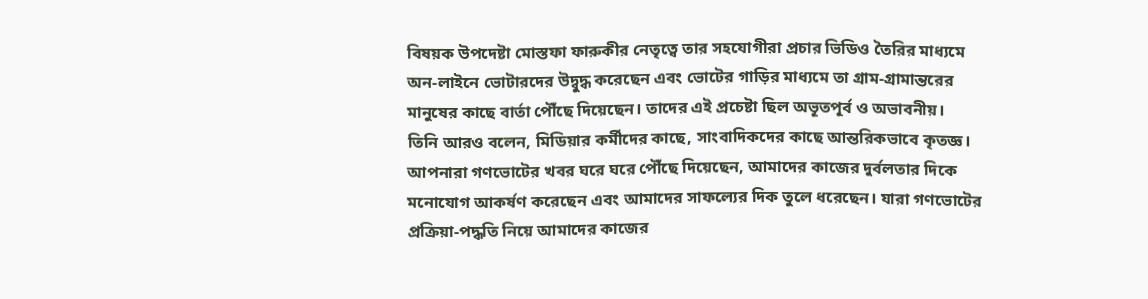বিষয়ক উপদেষ্টা মোস্তফা ফারুকীর নেতৃত্বে তার সহযোগীরা প্রচার ভিডিও তৈরির মাধ্যমে অন-লাইনে ভোটারদের উদ্বুদ্ধ করেছেন এবং ভোটের গাড়ির মাধ্যমে তা গ্রাম-গ্রামান্তরের মানুষের কাছে বার্তা পৌঁছে দিয়েছেন। তাদের এই প্রচেষ্টা ছিল অভূতপূর্ব ও অভাবনীয়।
তিনি আরও বলেন, মিডিয়ার কর্মীদের কাছে, সাংবাদিকদের কাছে আন্তরিকভাবে কৃতজ্ঞ। আপনারা গণভোটের খবর ঘরে ঘরে পৌঁছে দিয়েছেন, আমাদের কাজের দুর্বলতার দিকে মনোযোগ আকর্ষণ করেছেন এবং আমাদের সাফল্যের দিক তুলে ধরেছেন। যারা গণভোটের প্রক্রিয়া-পদ্ধতি নিয়ে আমাদের কাজের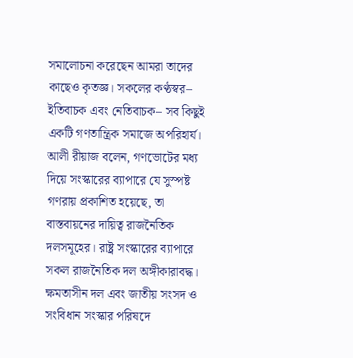সমালোচনা করেছেন আমরা তাদের কাছেও কৃতজ্ঞ। সকলের কণ্ঠস্বর– ইতিবাচক এবং নেতিবাচক– সব কিছুই একটি গণতান্ত্রিক সমাজে অপরিহার্য।
আলী রীয়াজ বলেন, গণভোটের মধ্য দিয়ে সংস্কারের ব্যাপারে যে সুস্পষ্ট গণরায় প্রকাশিত হয়েছে, তা বাস্তবায়নের দায়িত্ব রাজনৈতিক দলসমূহের। রাষ্ট্র সংস্কারের ব্যাপারে সকল রাজনৈতিক দল অঙ্গীকারাবদ্ধ। ক্ষমতাসীন দল এবং জাতীয় সংসদ ও সংবিধান সংস্কার পরিষদে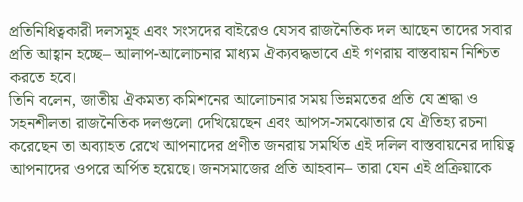প্রতিনিধিত্বকারী দলসমূহ এবং সংসদের বাইরেও যেসব রাজনৈতিক দল আছেন তাদের সবার প্রতি আহ্বান হচ্ছে– আলাপ-আলোচনার মাধ্যম ঐক্যবদ্ধভাবে এই গণরায় বাস্তবায়ন নিশ্চিত করতে হবে।
তিনি বলেন, জাতীয় ঐকমত্য কমিশনের আলোচনার সময় ভিন্নমতের প্রতি যে শ্রদ্ধা ও সহনশীলতা রাজনৈতিক দলগুলো দেখিয়েছেন এবং আপস-সমঝোতার যে ঐতিহ্য রচনা করেছেন তা অব্যাহত রেখে আপনাদের প্রণীত জনরায় সমর্থিত এই দলিল বাস্তবায়নের দায়িত্ব আপনাদের ওপরে অর্পিত হয়েছে। জনসমাজের প্রতি আহবান– তারা যেন এই প্রক্রিয়াকে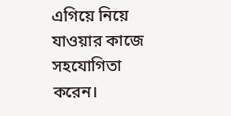এগিয়ে নিয়ে যাওয়ার কাজে সহযোগিতা করেন।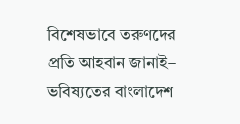বিশেষভাবে তরুণদের প্রতি আহবান জানাই– ভবিষ্যতের বাংলাদেশ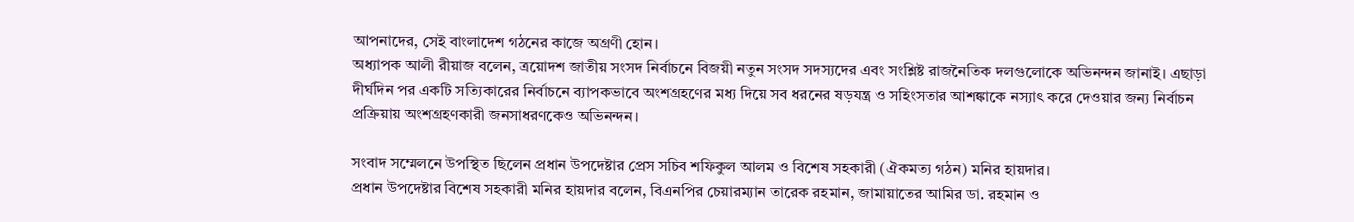আপনাদের, সেই বাংলাদেশ গঠনের কাজে অগ্রণী হোন।
অধ্যাপক আলী রীয়াজ বলেন, ত্রয়োদশ জাতীয় সংসদ নির্বাচনে বিজয়ী নতুন সংসদ সদস্যদের এবং সংশ্লিষ্ট রাজনৈতিক দলগুলোকে অভিনন্দন জানাই। এছাড়া দীর্ঘদিন পর একটি সত্যিকারের নির্বাচনে ব্যাপকভাবে অংশগ্রহণের মধ্য দিয়ে সব ধরনের ষড়যন্ত্র ও সহিংসতার আশঙ্কাকে নস্যাৎ করে দেওয়ার জন্য নির্বাচন প্রক্রিয়ায় অংশগ্রহণকারী জনসাধরণকেও অভিনন্দন।

সংবাদ সম্মেলনে উপস্থিত ছিলেন প্রধান উপদেষ্টার প্রেস সচিব শফিকুল আলম ও বিশেষ সহকারী (ঐকমত্য গঠন) মনির হায়দার।
প্রধান উপদেষ্টার বিশেষ সহকারী মনির হায়দার বলেন, বিএনপির চেয়ারম্যান তারেক রহমান, জামায়াতের আমির ডা. রহমান ও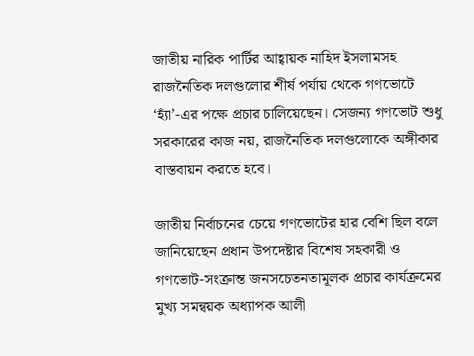জাতীয় নারিক পার্টির আহ্বায়ক নাহিদ ইসলামসহ রাজনৈতিক দলগুলোর শীর্ষ পর্যায় থেকে গণভোটে ‘হ্যাঁ’-এর পক্ষে প্রচার চালিয়েছেন। সেজন্য গণভোট শুধু সরকারের কাজ নয়, রাজনৈতিক দলগুলোকে অঙ্গীকার বাস্তবায়ন করতে হবে।

জাতীয় নির্বাচনের চেয়ে গণভোটের হার বেশি ছিল বলে জানিয়েছেন প্রধান উপদেষ্টার বিশেষ সহকারী ও গণভোট-সংক্রান্ত জনসচেতনতামূলক প্রচার কার্যক্রমের মুখ্য সমন্বয়ক অধ্যাপক আলী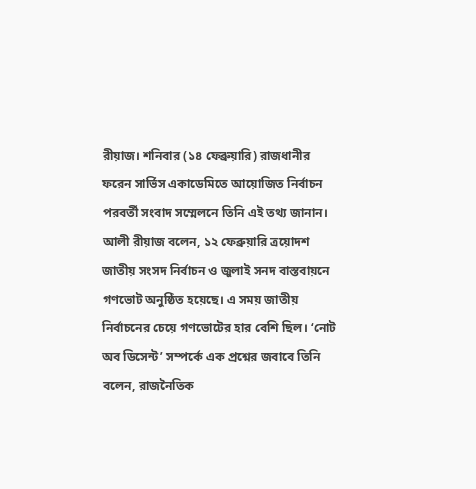রীয়াজ। শনিবার (১৪ ফেব্রুয়ারি) রাজধানীর ফরেন সার্ভিস একাডেমিতে আয়োজিত নির্বাচন পরবর্তী সংবাদ সম্মেলনে তিনি এই তথ্য জানান।
আলী রীয়াজ বলেন, ১২ ফেব্রুয়ারি ত্রয়োদশ জাতীয় সংসদ নির্বাচন ও জুলাই সনদ বাস্তবায়নে গণভোট অনুষ্ঠিত হয়েছে। এ সময় জাতীয় নির্বাচনের চেয়ে গণভোটের হার বেশি ছিল। ‘নোট অব ডিসেন্ট’ সম্পর্কে এক প্রশ্নের জবাবে তিনি বলেন, রাজনৈতিক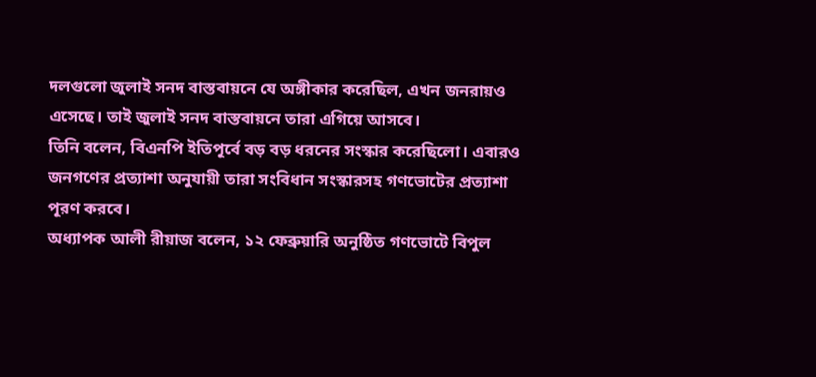দলগুলো জুলাই সনদ বাস্তবায়নে যে অঙ্গীকার করেছিল, এখন জনরায়ও এসেছে। তাই জুলাই সনদ বাস্তবায়নে তারা এগিয়ে আসবে।
তিনি বলেন, বিএনপি ইতিপূর্বে বড় বড় ধরনের সংস্কার করেছিলো। এবারও জনগণের প্রত্যাশা অনুযায়ী তারা সংবিধান সংস্কারসহ গণভোটের প্রত্যাশা পূরণ করবে।
অধ্যাপক আলী রীয়াজ বলেন, ১২ ফেব্রুয়ারি অনুষ্ঠিত গণভোটে বিপুল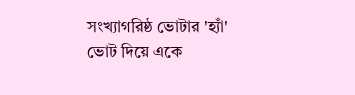সংখ্যাগরিষ্ঠ ভোটার 'হ্যাঁ' ভোট দিয়ে একে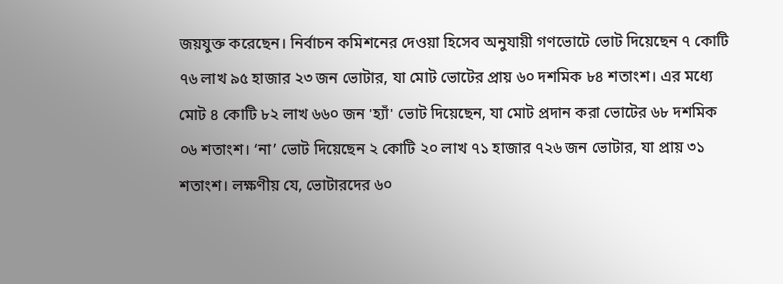জয়যুক্ত করেছেন। নির্বাচন কমিশনের দেওয়া হিসেব অনুযায়ী গণভোটে ভোট দিয়েছেন ৭ কোটি ৭৬ লাখ ৯৫ হাজার ২৩ জন ভোটার, যা মোট ভোটের প্রায় ৬০ দশমিক ৮৪ শতাংশ। এর মধ্যে মোট ৪ কোটি ৮২ লাখ ৬৬০ জন 'হ্যাঁ' ভোট দিয়েছেন, যা মোট প্রদান করা ভোটের ৬৮ দশমিক ০৬ শতাংশ। ‘না’ ভোট দিয়েছেন ২ কোটি ২০ লাখ ৭১ হাজার ৭২৬ জন ভোটার, যা প্রায় ৩১ শতাংশ। লক্ষণীয় যে, ভোটারদের ৬০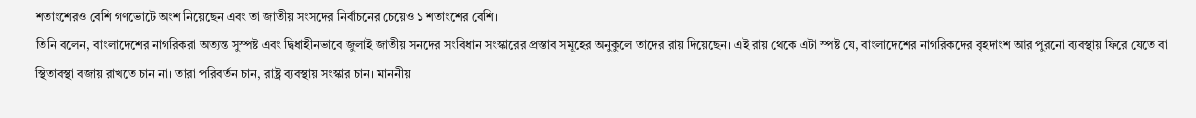শতাংশেরও বেশি গণভোটে অংশ নিয়েছেন এবং তা জাতীয় সংসদের নির্বাচনের চেয়েও ১ শতাংশের বেশি।
তিনি বলেন, বাংলাদেশের নাগরিকরা অত্যন্ত সুস্পষ্ট এবং দ্বিধাহীনভাবে জুলাই জাতীয় সনদের সংবিধান সংস্কারের প্রস্তাব সমূহের অনুকুলে তাদের রায় দিয়েছেন। এই রায় থেকে এটা স্পষ্ট যে, বাংলাদেশের নাগরিকদের বৃহদাংশ আর পুরনো ব্যবস্থায় ফিরে যেতে বা স্থিতাবস্থা বজায় রাখতে চান না। তারা পরিবর্তন চান, রাষ্ট্র ব্যবস্থায় সংস্কার চান। মাননীয়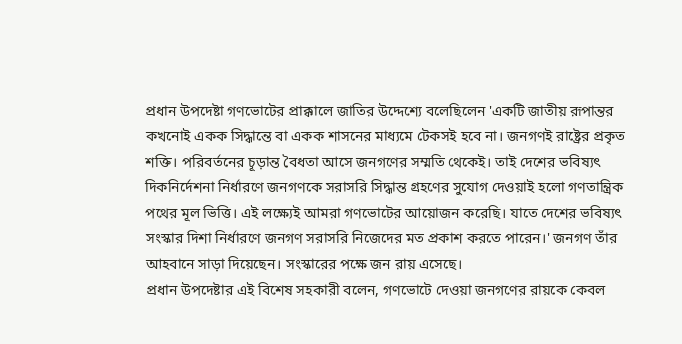প্রধান উপদেষ্টা গণভোটের প্রাক্কালে জাতির উদ্দেশ্যে বলেছিলেন 'একটি জাতীয় রূপান্তর কখনোই একক সিদ্ধান্তে বা একক শাসনের মাধ্যমে টেকসই হবে না। জনগণই রাষ্ট্রের প্রকৃত শক্তি। পরিবর্তনের চূড়ান্ত বৈধতা আসে জনগণের সম্মতি থেকেই। তাই দেশের ভবিষ্যৎ দিকনির্দেশনা নির্ধারণে জনগণকে সরাসরি সিদ্ধান্ত গ্রহণের সুযোগ দেওয়াই হলো গণতান্ত্রিক পথের মূল ভিত্তি। এই লক্ষ্যেই আমরা গণভোটের আয়োজন করেছি। যাতে দেশের ভবিষ্যৎ সংস্কার দিশা নির্ধারণে জনগণ সরাসরি নিজেদের মত প্রকাশ করতে পারেন।' জনগণ তাঁর আহবানে সাড়া দিয়েছেন। সংস্কারের পক্ষে জন রায় এসেছে।
প্রধান উপদেষ্টার এই বিশেষ সহকারী বলেন, গণভোটে দেওয়া জনগণের রায়কে কেবল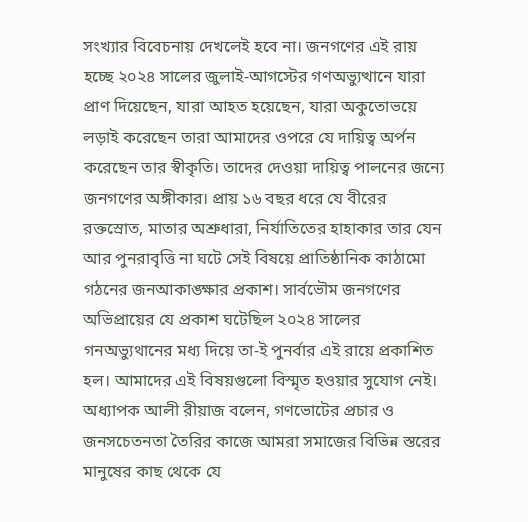সংখ্যার বিবেচনায় দেখলেই হবে না। জনগণের এই রায় হচ্ছে ২০২৪ সালের জুলাই-আগস্টের গণঅভ্যুত্থানে যারা প্রাণ দিয়েছেন, যারা আহত হয়েছেন, যারা অকুতোভয়ে লড়াই করেছেন তারা আমাদের ওপরে যে দায়িত্ব অর্পন করেছেন তার স্বীকৃতি। তাদের দেওয়া দায়িত্ব পালনের জন্যে জনগণের অঙ্গীকার। প্রায় ১৬ বছর ধরে যে বীরের রক্তস্রোত, মাতার অশ্রুধারা, নির্যাতিতের হাহাকার তার যেন আর পুনরাবৃত্তি না ঘটে সেই বিষয়ে প্রাতিষ্ঠানিক কাঠামো গঠনের জনআকাঙ্ক্ষার প্রকাশ। সার্বভৌম জনগণের অভিপ্রায়ের যে প্রকাশ ঘটেছিল ২০২৪ সালের গনঅভ্যুথানের মধ্য দিয়ে তা-ই পুনর্বার এই রায়ে প্রকাশিত হল। আমাদের এই বিষয়গুলো বিস্মৃত হওয়ার সুযোগ নেই।
অধ্যাপক আলী রীয়াজ বলেন, গণভোটের প্রচার ও জনসচেতনতা তৈরির কাজে আমরা সমাজের বিভিন্ন স্তরের মানুষের কাছ থেকে যে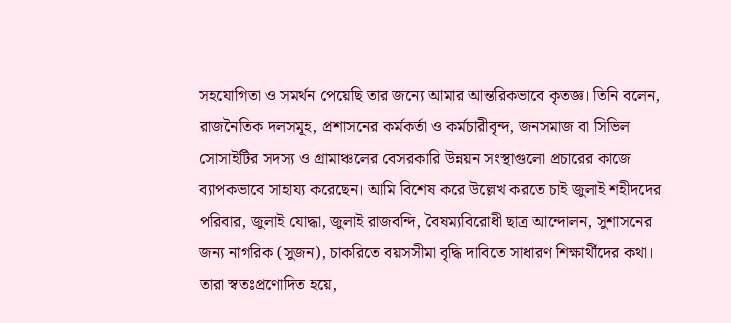সহযোগিতা ও সমর্থন পেয়েছি তার জন্যে আমার আন্তরিকভাবে কৃতজ্ঞ। তিনি বলেন, রাজনৈতিক দলসমূহ, প্রশাসনের কর্মকর্তা ও কর্মচারীবৃন্দ, জনসমাজ বা সিভিল সোসাইটির সদস্য ও গ্রামাঞ্চলের বেসরকারি উন্নয়ন সংস্থাগুলো প্রচারের কাজে ব্যাপকভাবে সাহায্য করেছেন। আমি বিশেষ করে উল্লেখ করতে চাই জুলাই শহীদদের পরিবার, জুলাই যোদ্ধা, জুলাই রাজবন্দি, বৈষম্যবিরোধী ছাত্র আন্দোলন, সুশাসনের জন্য নাগরিক (সুজন), চাকরিতে বয়সসীমা বৃদ্ধি দাবিতে সাধারণ শিক্ষার্থীদের কথা। তারা স্বতঃপ্রণোদিত হয়ে,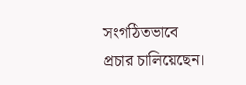সংগঠিতভাবে প্রচার চালিয়েছেন।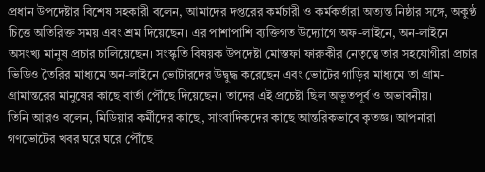প্রধান উপদেষ্টার বিশেষ সহকারী বলেন, আমাদের দপ্তরের কর্মচারী ও কর্মকর্তারা অত্যন্ত নিষ্ঠার সঙ্গে, অকুণ্ঠ চিত্তে অতিরিক্ত সময় এবং শ্রম দিয়েছেন। এর পাশাপাশি ব্যক্তিগত উদ্যোগে অফ-লাইনে, অন-লাইনে অসংখ্য মানুষ প্রচার চালিয়েছেন। সংস্কৃতি বিষয়ক উপদেষ্টা মোস্তফা ফারুকীর নেতৃত্বে তার সহযোগীরা প্রচার ভিডিও তৈরির মাধ্যমে অন-লাইনে ভোটারদের উদ্বুদ্ধ করেছেন এবং ভোটের গাড়ির মাধ্যমে তা গ্রাম-গ্রামান্তরের মানুষের কাছে বার্তা পৌঁছে দিয়েছেন। তাদের এই প্রচেষ্টা ছিল অভূতপূর্ব ও অভাবনীয়।
তিনি আরও বলেন, মিডিয়ার কর্মীদের কাছে, সাংবাদিকদের কাছে আন্তরিকভাবে কৃতজ্ঞ। আপনারা গণভোটের খবর ঘরে ঘরে পৌঁছে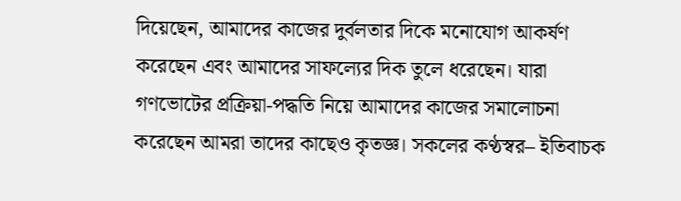দিয়েছেন, আমাদের কাজের দুর্বলতার দিকে মনোযোগ আকর্ষণ করেছেন এবং আমাদের সাফল্যের দিক তুলে ধরেছেন। যারা গণভোটের প্রক্রিয়া-পদ্ধতি নিয়ে আমাদের কাজের সমালোচনা করেছেন আমরা তাদের কাছেও কৃতজ্ঞ। সকলের কণ্ঠস্বর– ইতিবাচক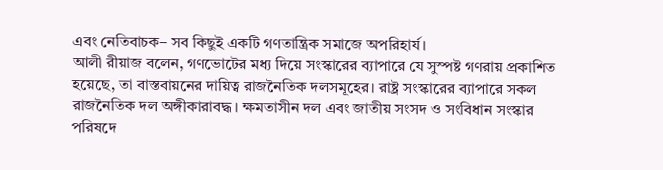এবং নেতিবাচক– সব কিছুই একটি গণতান্ত্রিক সমাজে অপরিহার্য।
আলী রীয়াজ বলেন, গণভোটের মধ্য দিয়ে সংস্কারের ব্যাপারে যে সুস্পষ্ট গণরায় প্রকাশিত হয়েছে, তা বাস্তবায়নের দায়িত্ব রাজনৈতিক দলসমূহের। রাষ্ট্র সংস্কারের ব্যাপারে সকল রাজনৈতিক দল অঙ্গীকারাবদ্ধ। ক্ষমতাসীন দল এবং জাতীয় সংসদ ও সংবিধান সংস্কার পরিষদে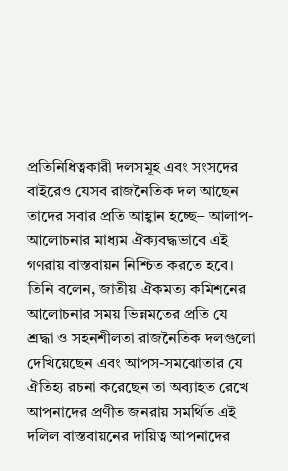প্রতিনিধিত্বকারী দলসমূহ এবং সংসদের বাইরেও যেসব রাজনৈতিক দল আছেন তাদের সবার প্রতি আহ্বান হচ্ছে– আলাপ-আলোচনার মাধ্যম ঐক্যবদ্ধভাবে এই গণরায় বাস্তবায়ন নিশ্চিত করতে হবে।
তিনি বলেন, জাতীয় ঐকমত্য কমিশনের আলোচনার সময় ভিন্নমতের প্রতি যে শ্রদ্ধা ও সহনশীলতা রাজনৈতিক দলগুলো দেখিয়েছেন এবং আপস-সমঝোতার যে ঐতিহ্য রচনা করেছেন তা অব্যাহত রেখে আপনাদের প্রণীত জনরায় সমর্থিত এই দলিল বাস্তবায়নের দায়িত্ব আপনাদের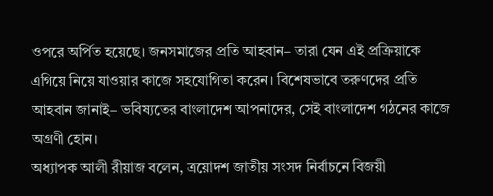ওপরে অর্পিত হয়েছে। জনসমাজের প্রতি আহবান– তারা যেন এই প্রক্রিয়াকে এগিয়ে নিয়ে যাওয়ার কাজে সহযোগিতা করেন। বিশেষভাবে তরুণদের প্রতি আহবান জানাই– ভবিষ্যতের বাংলাদেশ আপনাদের, সেই বাংলাদেশ গঠনের কাজে অগ্রণী হোন।
অধ্যাপক আলী রীয়াজ বলেন, ত্রয়োদশ জাতীয় সংসদ নির্বাচনে বিজয়ী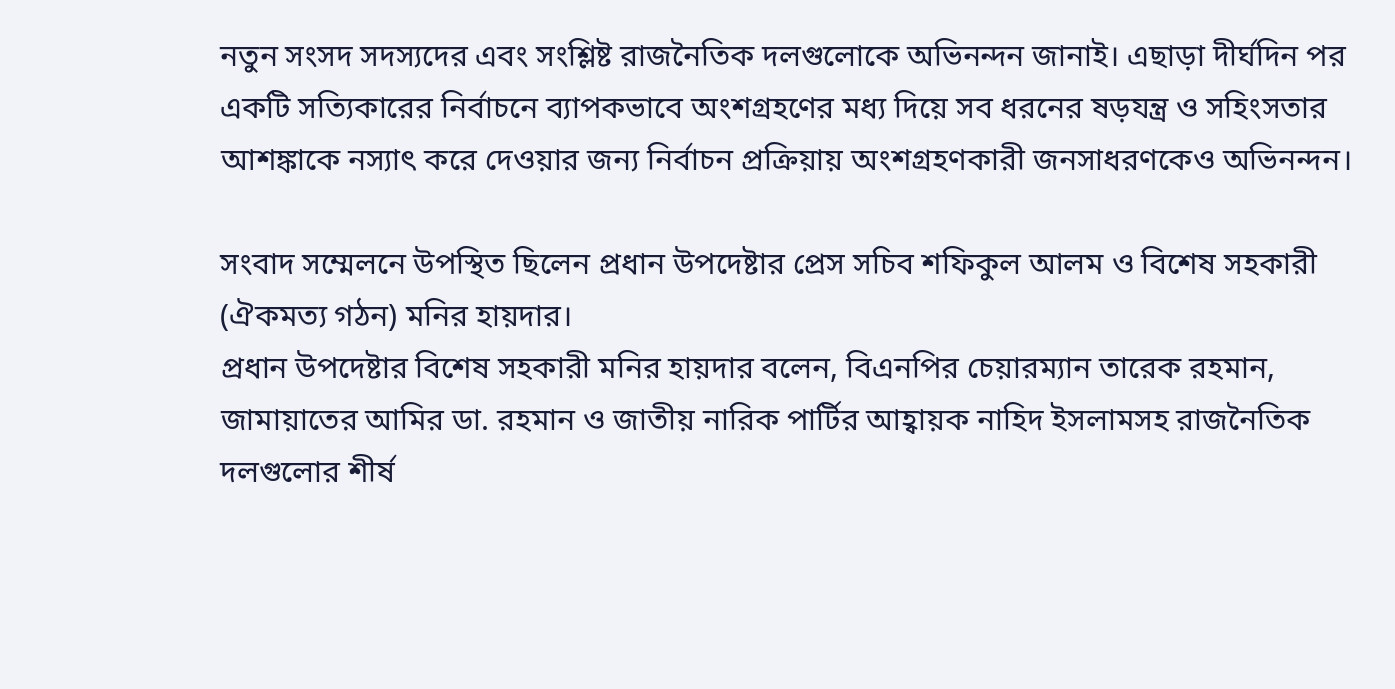নতুন সংসদ সদস্যদের এবং সংশ্লিষ্ট রাজনৈতিক দলগুলোকে অভিনন্দন জানাই। এছাড়া দীর্ঘদিন পর একটি সত্যিকারের নির্বাচনে ব্যাপকভাবে অংশগ্রহণের মধ্য দিয়ে সব ধরনের ষড়যন্ত্র ও সহিংসতার আশঙ্কাকে নস্যাৎ করে দেওয়ার জন্য নির্বাচন প্রক্রিয়ায় অংশগ্রহণকারী জনসাধরণকেও অভিনন্দন।

সংবাদ সম্মেলনে উপস্থিত ছিলেন প্রধান উপদেষ্টার প্রেস সচিব শফিকুল আলম ও বিশেষ সহকারী (ঐকমত্য গঠন) মনির হায়দার।
প্রধান উপদেষ্টার বিশেষ সহকারী মনির হায়দার বলেন, বিএনপির চেয়ারম্যান তারেক রহমান, জামায়াতের আমির ডা. রহমান ও জাতীয় নারিক পার্টির আহ্বায়ক নাহিদ ইসলামসহ রাজনৈতিক দলগুলোর শীর্ষ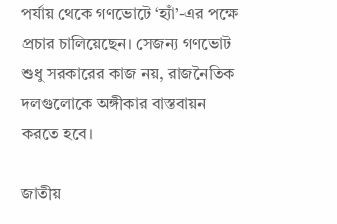পর্যায় থেকে গণভোটে ‘হ্যাঁ’-এর পক্ষে প্রচার চালিয়েছেন। সেজন্য গণভোট শুধু সরকারের কাজ নয়, রাজনৈতিক দলগুলোকে অঙ্গীকার বাস্তবায়ন করতে হবে।

জাতীয়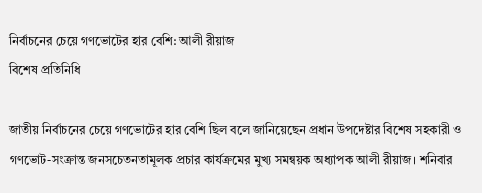নির্বাচনের চেয়ে গণভোটের হার বেশি: আলী রীয়াজ
বিশেষ প্রতিনিধি

জাতীয় নির্বাচনের চেয়ে গণভোটের হার বেশি ছিল বলে জানিয়েছেন প্রধান উপদেষ্টার বিশেষ সহকারী ও গণভোট-সংক্রান্ত জনসচেতনতামূলক প্রচার কার্যক্রমের মুখ্য সমন্বয়ক অধ্যাপক আলী রীয়াজ। শনিবার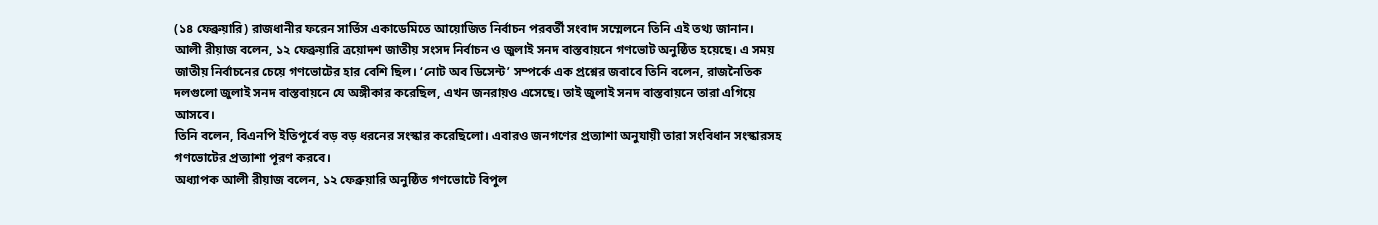(১৪ ফেব্রুয়ারি) রাজধানীর ফরেন সার্ভিস একাডেমিতে আয়োজিত নির্বাচন পরবর্তী সংবাদ সম্মেলনে তিনি এই তথ্য জানান।
আলী রীয়াজ বলেন, ১২ ফেব্রুয়ারি ত্রয়োদশ জাতীয় সংসদ নির্বাচন ও জুলাই সনদ বাস্তবায়নে গণভোট অনুষ্ঠিত হয়েছে। এ সময় জাতীয় নির্বাচনের চেয়ে গণভোটের হার বেশি ছিল। ‘নোট অব ডিসেন্ট’ সম্পর্কে এক প্রশ্নের জবাবে তিনি বলেন, রাজনৈতিক দলগুলো জুলাই সনদ বাস্তবায়নে যে অঙ্গীকার করেছিল, এখন জনরায়ও এসেছে। তাই জুলাই সনদ বাস্তবায়নে তারা এগিয়ে আসবে।
তিনি বলেন, বিএনপি ইতিপূর্বে বড় বড় ধরনের সংস্কার করেছিলো। এবারও জনগণের প্রত্যাশা অনুযায়ী তারা সংবিধান সংস্কারসহ গণভোটের প্রত্যাশা পূরণ করবে।
অধ্যাপক আলী রীয়াজ বলেন, ১২ ফেব্রুয়ারি অনুষ্ঠিত গণভোটে বিপুল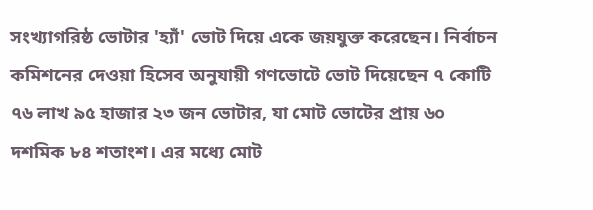সংখ্যাগরিষ্ঠ ভোটার 'হ্যাঁ' ভোট দিয়ে একে জয়যুক্ত করেছেন। নির্বাচন কমিশনের দেওয়া হিসেব অনুযায়ী গণভোটে ভোট দিয়েছেন ৭ কোটি ৭৬ লাখ ৯৫ হাজার ২৩ জন ভোটার, যা মোট ভোটের প্রায় ৬০ দশমিক ৮৪ শতাংশ। এর মধ্যে মোট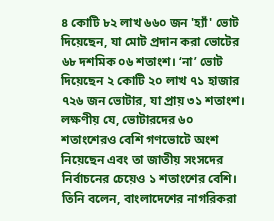৪ কোটি ৮২ লাখ ৬৬০ জন 'হ্যাঁ' ভোট দিয়েছেন, যা মোট প্রদান করা ভোটের ৬৮ দশমিক ০৬ শতাংশ। ‘না’ ভোট দিয়েছেন ২ কোটি ২০ লাখ ৭১ হাজার ৭২৬ জন ভোটার, যা প্রায় ৩১ শতাংশ। লক্ষণীয় যে, ভোটারদের ৬০ শতাংশেরও বেশি গণভোটে অংশ নিয়েছেন এবং তা জাতীয় সংসদের নির্বাচনের চেয়েও ১ শতাংশের বেশি।
তিনি বলেন, বাংলাদেশের নাগরিকরা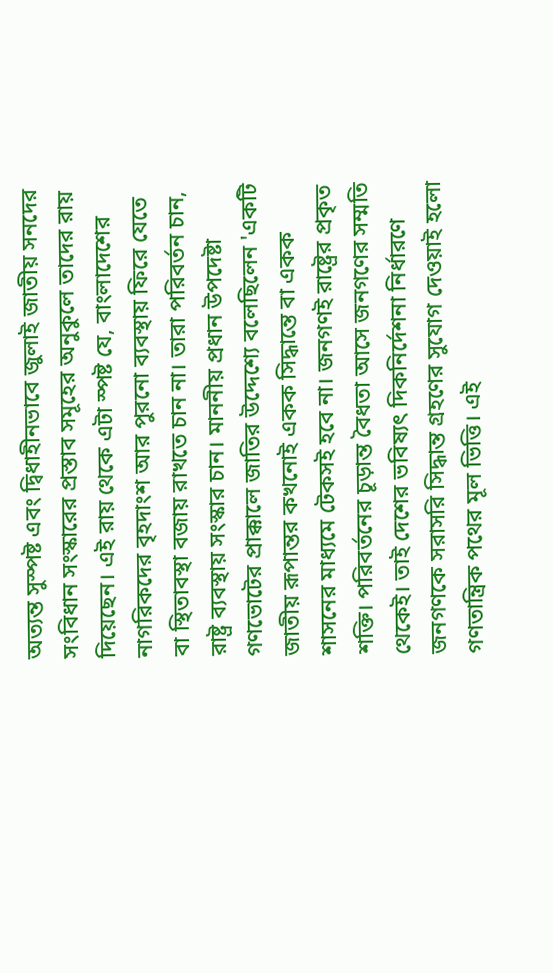অত্যন্ত সুস্পষ্ট এবং দ্বিধাহীনভাবে জুলাই জাতীয় সনদের সংবিধান সংস্কারের প্রস্তাব সমূহের অনুকুলে তাদের রায় দিয়েছেন। এই রায় থেকে এটা স্পষ্ট যে, বাংলাদেশের নাগরিকদের বৃহদাংশ আর পুরনো ব্যবস্থায় ফিরে যেতে বা স্থিতাবস্থা বজায় রাখতে চান না। তারা পরিবর্তন চান, রাষ্ট্র ব্যবস্থায় সংস্কার চান। মাননীয় প্রধান উপদেষ্টা গণভোটের প্রাক্কালে জাতির উদ্দেশ্যে বলেছিলেন 'একটি জাতীয় রূপান্তর কখনোই একক সিদ্ধান্তে বা একক শাসনের মাধ্যমে টেকসই হবে না। জনগণই রাষ্ট্রের প্রকৃত শক্তি। পরিবর্তনের চূড়ান্ত বৈধতা আসে জনগণের সম্মতি থেকেই। তাই দেশের ভবিষ্যৎ দিকনির্দেশনা নির্ধারণে জনগণকে সরাসরি সিদ্ধান্ত গ্রহণের সুযোগ দেওয়াই হলো গণতান্ত্রিক পথের মূল ভিত্তি। এই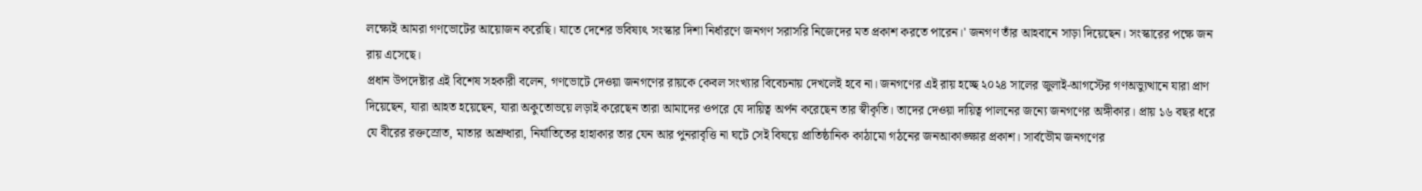লক্ষ্যেই আমরা গণভোটের আয়োজন করেছি। যাতে দেশের ভবিষ্যৎ সংস্কার দিশা নির্ধারণে জনগণ সরাসরি নিজেদের মত প্রকাশ করতে পারেন।' জনগণ তাঁর আহবানে সাড়া দিয়েছেন। সংস্কারের পক্ষে জন রায় এসেছে।
প্রধান উপদেষ্টার এই বিশেষ সহকারী বলেন, গণভোটে দেওয়া জনগণের রায়কে কেবল সংখ্যার বিবেচনায় দেখলেই হবে না। জনগণের এই রায় হচ্ছে ২০২৪ সালের জুলাই-আগস্টের গণঅভ্যুত্থানে যারা প্রাণ দিয়েছেন, যারা আহত হয়েছেন, যারা অকুতোভয়ে লড়াই করেছেন তারা আমাদের ওপরে যে দায়িত্ব অর্পন করেছেন তার স্বীকৃতি। তাদের দেওয়া দায়িত্ব পালনের জন্যে জনগণের অঙ্গীকার। প্রায় ১৬ বছর ধরে যে বীরের রক্তস্রোত, মাতার অশ্রুধারা, নির্যাতিতের হাহাকার তার যেন আর পুনরাবৃত্তি না ঘটে সেই বিষয়ে প্রাতিষ্ঠানিক কাঠামো গঠনের জনআকাঙ্ক্ষার প্রকাশ। সার্বভৌম জনগণের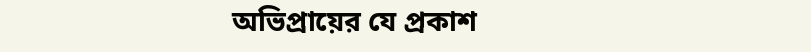অভিপ্রায়ের যে প্রকাশ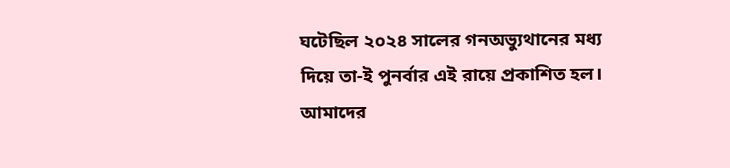ঘটেছিল ২০২৪ সালের গনঅভ্যুথানের মধ্য দিয়ে তা-ই পুনর্বার এই রায়ে প্রকাশিত হল। আমাদের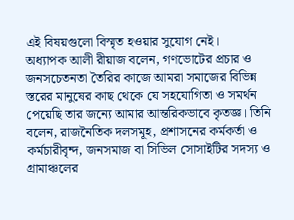এই বিষয়গুলো বিস্মৃত হওয়ার সুযোগ নেই।
অধ্যাপক আলী রীয়াজ বলেন, গণভোটের প্রচার ও জনসচেতনতা তৈরির কাজে আমরা সমাজের বিভিন্ন স্তরের মানুষের কাছ থেকে যে সহযোগিতা ও সমর্থন পেয়েছি তার জন্যে আমার আন্তরিকভাবে কৃতজ্ঞ। তিনি বলেন, রাজনৈতিক দলসমূহ, প্রশাসনের কর্মকর্তা ও কর্মচারীবৃন্দ, জনসমাজ বা সিভিল সোসাইটির সদস্য ও গ্রামাঞ্চলের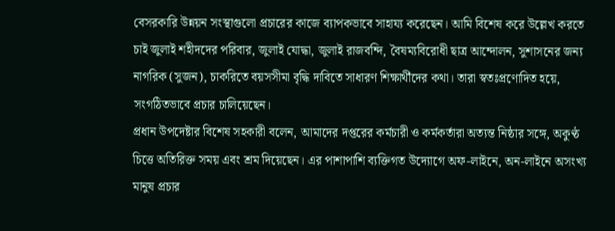বেসরকারি উন্নয়ন সংস্থাগুলো প্রচারের কাজে ব্যাপকভাবে সাহায্য করেছেন। আমি বিশেষ করে উল্লেখ করতে চাই জুলাই শহীদদের পরিবার, জুলাই যোদ্ধা, জুলাই রাজবন্দি, বৈষম্যবিরোধী ছাত্র আন্দোলন, সুশাসনের জন্য নাগরিক (সুজন), চাকরিতে বয়সসীমা বৃদ্ধি দাবিতে সাধারণ শিক্ষার্থীদের কথা। তারা স্বতঃপ্রণোদিত হয়ে, সংগঠিতভাবে প্রচার চালিয়েছেন।
প্রধান উপদেষ্টার বিশেষ সহকারী বলেন, আমাদের দপ্তরের কর্মচারী ও কর্মকর্তারা অত্যন্ত নিষ্ঠার সঙ্গে, অকুণ্ঠ চিত্তে অতিরিক্ত সময় এবং শ্রম দিয়েছেন। এর পাশাপাশি ব্যক্তিগত উদ্যোগে অফ-লাইনে, অন-লাইনে অসংখ্য মানুষ প্রচার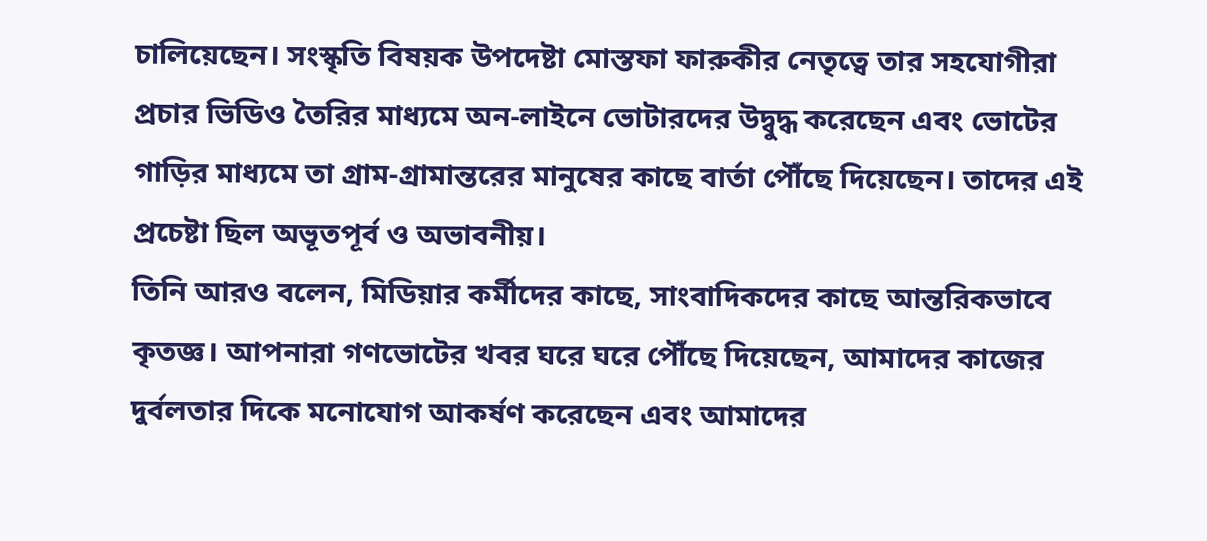চালিয়েছেন। সংস্কৃতি বিষয়ক উপদেষ্টা মোস্তফা ফারুকীর নেতৃত্বে তার সহযোগীরা প্রচার ভিডিও তৈরির মাধ্যমে অন-লাইনে ভোটারদের উদ্বুদ্ধ করেছেন এবং ভোটের গাড়ির মাধ্যমে তা গ্রাম-গ্রামান্তরের মানুষের কাছে বার্তা পৌঁছে দিয়েছেন। তাদের এই প্রচেষ্টা ছিল অভূতপূর্ব ও অভাবনীয়।
তিনি আরও বলেন, মিডিয়ার কর্মীদের কাছে, সাংবাদিকদের কাছে আন্তরিকভাবে কৃতজ্ঞ। আপনারা গণভোটের খবর ঘরে ঘরে পৌঁছে দিয়েছেন, আমাদের কাজের দুর্বলতার দিকে মনোযোগ আকর্ষণ করেছেন এবং আমাদের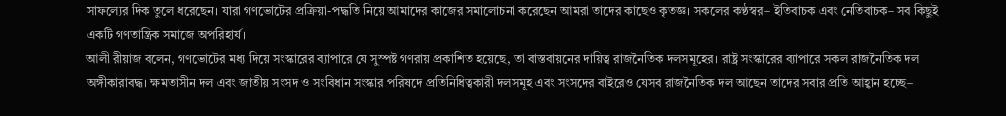সাফল্যের দিক তুলে ধরেছেন। যারা গণভোটের প্রক্রিয়া-পদ্ধতি নিয়ে আমাদের কাজের সমালোচনা করেছেন আমরা তাদের কাছেও কৃতজ্ঞ। সকলের কণ্ঠস্বর– ইতিবাচক এবং নেতিবাচক– সব কিছুই একটি গণতান্ত্রিক সমাজে অপরিহার্য।
আলী রীয়াজ বলেন, গণভোটের মধ্য দিয়ে সংস্কারের ব্যাপারে যে সুস্পষ্ট গণরায় প্রকাশিত হয়েছে, তা বাস্তবায়নের দায়িত্ব রাজনৈতিক দলসমূহের। রাষ্ট্র সংস্কারের ব্যাপারে সকল রাজনৈতিক দল অঙ্গীকারাবদ্ধ। ক্ষমতাসীন দল এবং জাতীয় সংসদ ও সংবিধান সংস্কার পরিষদে প্রতিনিধিত্বকারী দলসমূহ এবং সংসদের বাইরেও যেসব রাজনৈতিক দল আছেন তাদের সবার প্রতি আহ্বান হচ্ছে–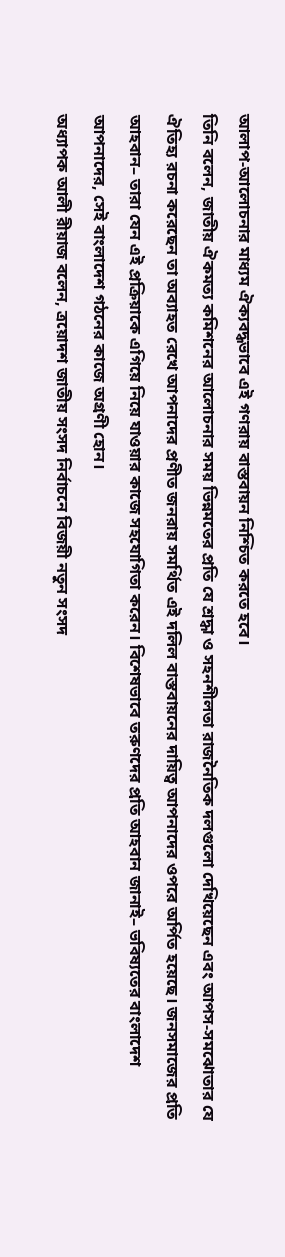আলাপ-আলোচনার মাধ্যম ঐক্যবদ্ধভাবে এই গণরায় বাস্তবায়ন নিশ্চিত করতে হবে।
তিনি বলেন, জাতীয় ঐকমত্য কমিশনের আলোচনার সময় ভিন্নমতের প্রতি যে শ্রদ্ধা ও সহনশীলতা রাজনৈতিক দলগুলো দেখিয়েছেন এবং আপস-সমঝোতার যে ঐতিহ্য রচনা করেছেন তা অব্যাহত রেখে আপনাদের প্রণীত জনরায় সমর্থিত এই দলিল বাস্তবায়নের দায়িত্ব আপনাদের ওপরে অর্পিত হয়েছে। জনসমাজের প্রতি আহবান– তারা যেন এই প্রক্রিয়াকে এগিয়ে নিয়ে যাওয়ার কাজে সহযোগিতা করেন। বিশেষভাবে তরুণদের প্রতি আহবান জানাই– ভবিষ্যতের বাংলাদেশ আপনাদের, সেই বাংলাদেশ গঠনের কাজে অগ্রণী হোন।
অধ্যাপক আলী রীয়াজ বলেন, ত্রয়োদশ জাতীয় সংসদ নির্বাচনে বিজয়ী নতুন সংসদ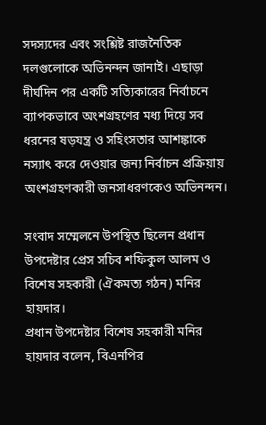সদস্যদের এবং সংশ্লিষ্ট রাজনৈতিক দলগুলোকে অভিনন্দন জানাই। এছাড়া দীর্ঘদিন পর একটি সত্যিকারের নির্বাচনে ব্যাপকভাবে অংশগ্রহণের মধ্য দিয়ে সব ধরনের ষড়যন্ত্র ও সহিংসতার আশঙ্কাকে নস্যাৎ করে দেওয়ার জন্য নির্বাচন প্রক্রিয়ায় অংশগ্রহণকারী জনসাধরণকেও অভিনন্দন।

সংবাদ সম্মেলনে উপস্থিত ছিলেন প্রধান উপদেষ্টার প্রেস সচিব শফিকুল আলম ও বিশেষ সহকারী (ঐকমত্য গঠন) মনির হায়দার।
প্রধান উপদেষ্টার বিশেষ সহকারী মনির হায়দার বলেন, বিএনপির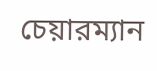চেয়ারম্যান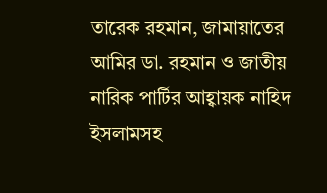তারেক রহমান, জামায়াতের আমির ডা. রহমান ও জাতীয় নারিক পার্টির আহ্বায়ক নাহিদ ইসলামসহ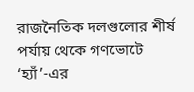রাজনৈতিক দলগুলোর শীর্ষ পর্যায় থেকে গণভোটে ‘হ্যাঁ’-এর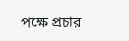পক্ষে প্রচার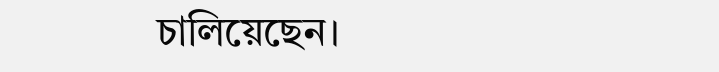চালিয়েছেন।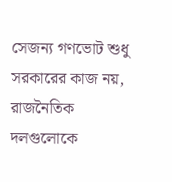সেজন্য গণভোট শুধু সরকারের কাজ নয়, রাজনৈতিক দলগুলোকে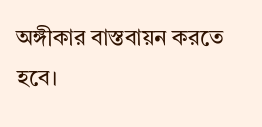অঙ্গীকার বাস্তবায়ন করতে হবে।